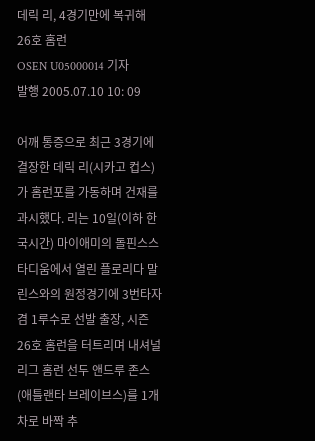데릭 리, 4경기만에 복귀해 26호 홈런
OSEN U05000014 기자
발행 2005.07.10 10: 09

어깨 통증으로 최근 3경기에 결장한 데릭 리(시카고 컵스)가 홈런포를 가동하며 건재를 과시했다. 리는 10일(이하 한국시간) 마이애미의 돌핀스스타디움에서 열린 플로리다 말린스와의 원정경기에 3번타자 겸 1루수로 선발 출장, 시즌 26호 홈런을 터트리며 내셔널리그 홈런 선두 앤드루 존스(애틀랜타 브레이브스)를 1개 차로 바짝 추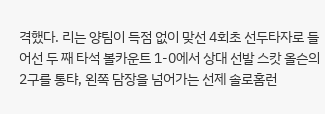격했다. 리는 양팀이 득점 없이 맞선 4회초 선두타자로 들어선 두 째 타석 볼카운트 1-0에서 상대 선발 스캇 올슨의 2구를 통탸, 왼쪽 담장을 넘어가는 선제 솔로홈런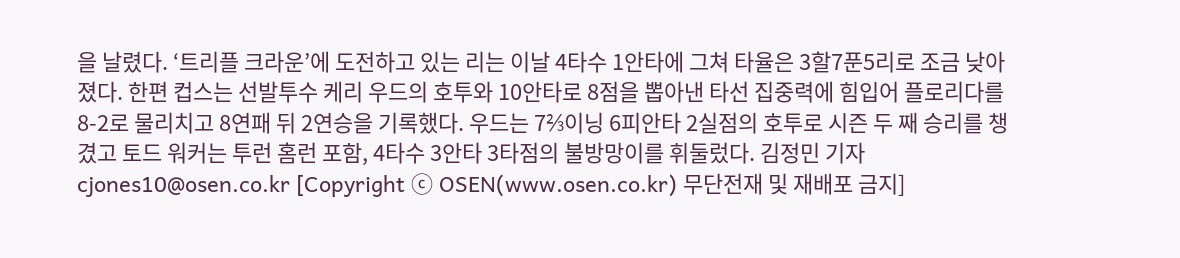을 날렸다. ‘트리플 크라운’에 도전하고 있는 리는 이날 4타수 1안타에 그쳐 타율은 3할7푼5리로 조금 낮아졌다. 한편 컵스는 선발투수 케리 우드의 호투와 10안타로 8점을 뽑아낸 타선 집중력에 힘입어 플로리다를 8-2로 물리치고 8연패 뒤 2연승을 기록했다. 우드는 7⅔이닝 6피안타 2실점의 호투로 시즌 두 째 승리를 챙겼고 토드 워커는 투런 홈런 포함, 4타수 3안타 3타점의 불방망이를 휘둘렀다. 김정민 기자 cjones10@osen.co.kr [Copyright ⓒ OSEN(www.osen.co.kr) 무단전재 및 재배포 금지]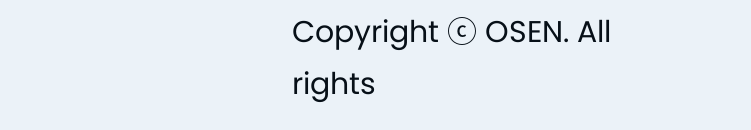Copyright ⓒ OSEN. All rights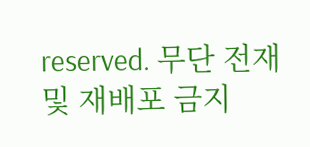reserved. 무단 전재 및 재배포 금지